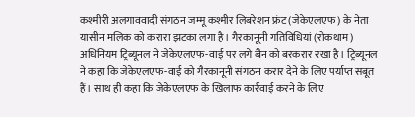कश्मीरी अलगाववादी संगठन जम्मू कश्मीर लिबरेशन फ्रंट (जेकेएलएफ) के नेता यासीन मलिक को करारा झटका लगा है। गैरकानूनी गतिविधियां (रोकथाम) अधिनियम ट्रिब्यूनल ने जेकेएलएफ-वाई पर लगे बैन को बरकरार रखा है। ट्रिब्यूनल ने कहा कि जेकेएलएफ-वाई को गैरकानूनी संगठन करार देने के लिए पर्याप्त सबूत हैं। साथ ही कहा कि जेकेएलएफ के खिलाफ कार्रवाई करने के लिए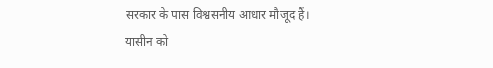सरकार के पास विश्वसनीय आधार मौजूद हैं।
यासीन को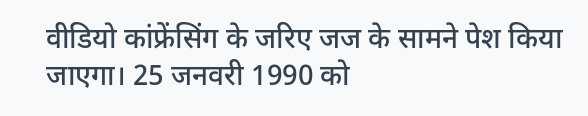वीडियो कांफ्रेंसिंग के जरिए जज के सामने पेश किया जाएगा। 25 जनवरी 1990 को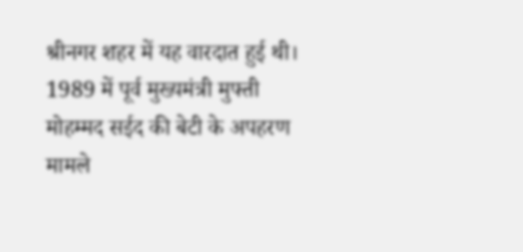श्रीनगर शहर में यह वारदात हुई थी। 1989 में पूर्व मुख्यमंत्री मुफ्ती मोहम्मद सईद की बेटी के अपहरण मामले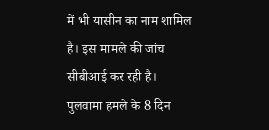में भी यासीन का नाम शामिल है। इस मामले की जांच सीबीआई कर रही है।
पुलवामा हमले के 8 दिन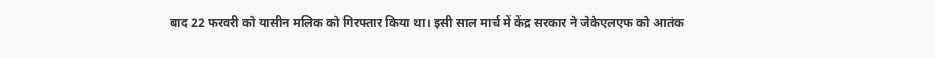बाद 22 फरवरी को यासीन मलिक को गिरफ्तार किया था। इसी साल मार्च में केंद्र सरकार ने जेकेएलएफ को आतंक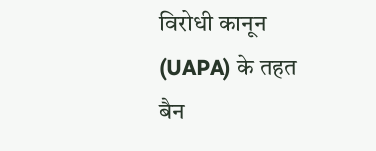विरोधी कानून (UAPA) के तहत बैन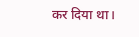कर दिया था।